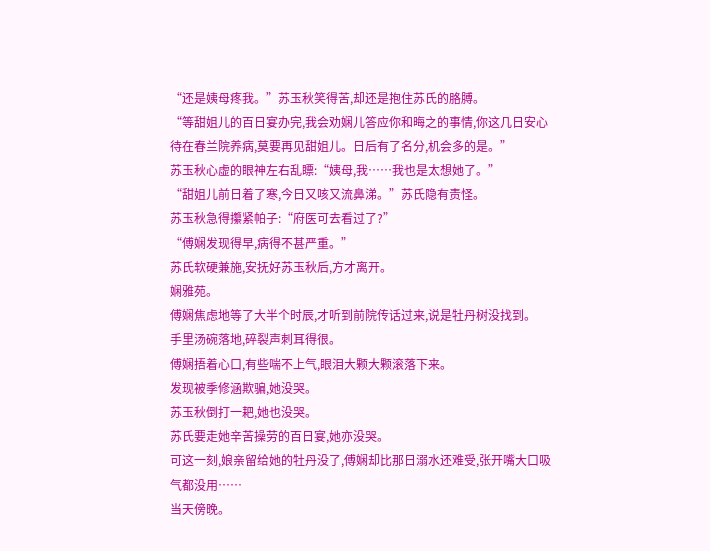“还是姨母疼我。”苏玉秋笑得苦,却还是抱住苏氏的胳膊。
“等甜姐儿的百日宴办完,我会劝娴儿答应你和晦之的事情,你这几日安心待在春兰院养病,莫要再见甜姐儿。日后有了名分,机会多的是。”
苏玉秋心虚的眼神左右乱瞟:“姨母,我……我也是太想她了。”
“甜姐儿前日着了寒,今日又咳又流鼻涕。”苏氏隐有责怪。
苏玉秋急得攥紧帕子:“府医可去看过了?”
“傅娴发现得早,病得不甚严重。”
苏氏软硬兼施,安抚好苏玉秋后,方才离开。
娴雅苑。
傅娴焦虑地等了大半个时辰,才听到前院传话过来,说是牡丹树没找到。
手里汤碗落地,碎裂声刺耳得很。
傅娴捂着心口,有些喘不上气,眼泪大颗大颗滚落下来。
发现被季修涵欺骗,她没哭。
苏玉秋倒打一耙,她也没哭。
苏氏要走她辛苦操劳的百日宴,她亦没哭。
可这一刻,娘亲留给她的牡丹没了,傅娴却比那日溺水还难受,张开嘴大口吸气都没用……
当天傍晚。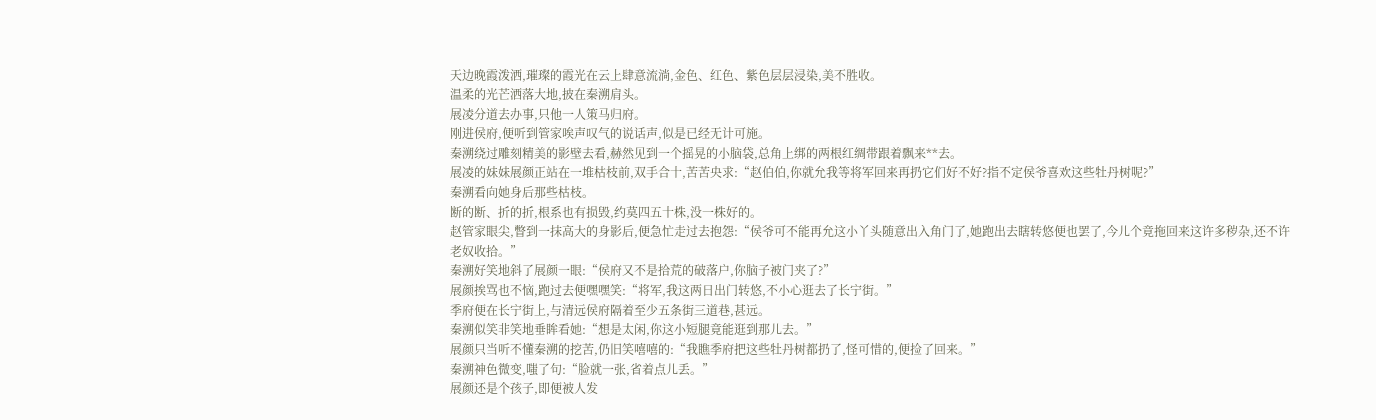天边晚霞泼洒,璀璨的霞光在云上肆意流淌,金色、红色、紫色层层浸染,美不胜收。
温柔的光芒洒落大地,披在秦溯肩头。
展凌分道去办事,只他一人策马归府。
刚进侯府,便听到管家唉声叹气的说话声,似是已经无计可施。
秦溯绕过雕刻精美的影壁去看,赫然见到一个摇晃的小脑袋,总角上绑的两根红绸带跟着飘来**去。
展凌的妹妹展颜正站在一堆枯枝前,双手合十,苦苦央求:“赵伯伯,你就允我等将军回来再扔它们好不好?指不定侯爷喜欢这些牡丹树呢?”
秦溯看向她身后那些枯枝。
断的断、折的折,根系也有损毁,约莫四五十株,没一株好的。
赵管家眼尖,瞥到一抹高大的身影后,便急忙走过去抱怨:“侯爷可不能再允这小丫头随意出入角门了,她跑出去瞎转悠便也罢了,今儿个竟拖回来这许多秽杂,还不许老奴收拾。”
秦溯好笑地斜了展颜一眼:“侯府又不是拾荒的破落户,你脑子被门夹了?”
展颜挨骂也不恼,跑过去便嘿嘿笑:“将军,我这两日出门转悠,不小心逛去了长宁街。”
季府便在长宁街上,与清远侯府隔着至少五条街三道巷,甚远。
秦溯似笑非笑地垂眸看她:“想是太闲,你这小短腿竟能逛到那儿去。”
展颜只当听不懂秦溯的挖苦,仍旧笑嘻嘻的:“我瞧季府把这些牡丹树都扔了,怪可惜的,便捡了回来。”
秦溯神色微变,嗤了句:“脸就一张,省着点儿丢。”
展颜还是个孩子,即便被人发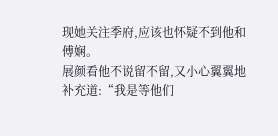现她关注季府,应该也怀疑不到他和傅娴。
展颜看他不说留不留,又小心翼翼地补充道:“我是等他们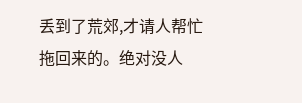丢到了荒郊,才请人帮忙拖回来的。绝对没人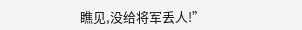瞧见,没给将军丢人!”